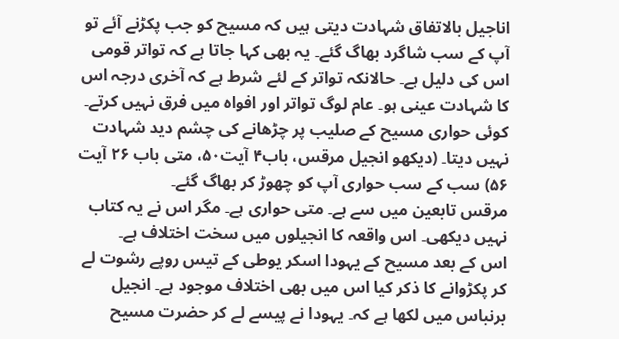اناجیل بالاتفاق شہادت دیتی ہیں کہ مسیح کو جب پکڑنے آئے تو آپ کے سب شاگرد بھاگ گئے۔ یہ بھی کہا جاتا ہے کہ تواتر قومی اس کی دلیل ہے۔ حالانکہ تواتر کے لئے شرط ہے کہ آخری درجہ اس کا شہادت عینی ہو۔ عام لوگ تواتر اور افواہ میں فرق نہیں کرتے۔ کوئی حواری مسیح کے صلیب پر چڑھانے کی چشم دید شہادت نہیں دیتا۔ (دیکھو انجیل مرقس، باب۴ آیت۵۰، متی باب ۲۶ آیت ۵۶) سب کے سب حواری آپ کو چھوڑ کر بھاگ گئے۔
مرقس تابعین میں سے ہے۔ متی حواری ہے۔ مگر اس نے یہ کتاب نہیں دیکھی۔ اس واقعہ کا انجیلوں میں سخت اختلاف ہے۔
اس کے بعد مسیح کے یہودا اسکر یوطی کے تیس روپے رشوت لے کر پکڑوانے کا ذکر کیا اس میں بھی اختلاف موجود ہے۔ انجیل برنباس میں لکھا ہے کہ۔ یہودا نے پیسے لے کر حضرت مسیح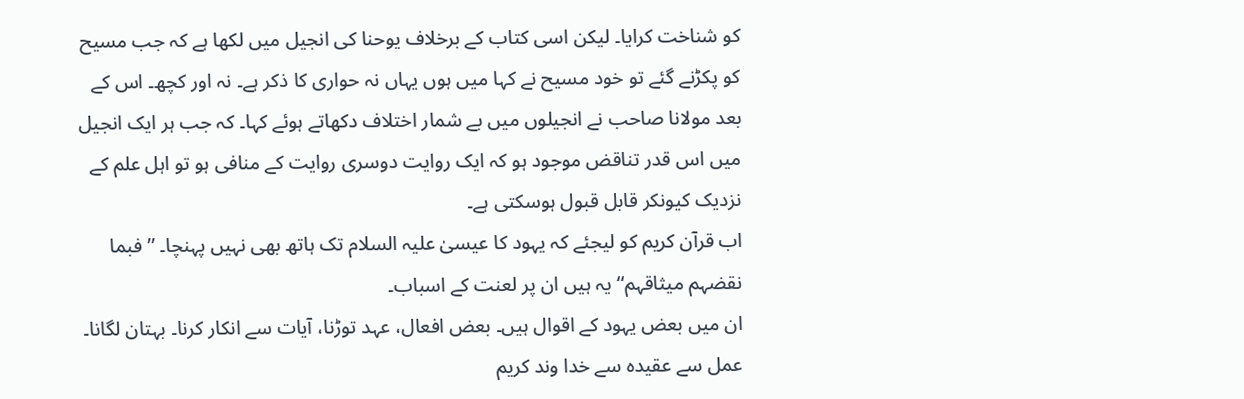کو شناخت کرایا۔ لیکن اسی کتاب کے برخلاف یوحنا کی انجیل میں لکھا ہے کہ جب مسیح کو پکڑنے گئے تو خود مسیح نے کہا میں ہوں یہاں نہ حواری کا ذکر ہے۔ نہ اور کچھ۔ اس کے بعد مولانا صاحب نے انجیلوں میں بے شمار اختلاف دکھاتے ہوئے کہا۔ کہ جب ہر ایک انجیل میں اس قدر تناقض موجود ہو کہ ایک روایت دوسری روایت کے منافی ہو تو اہل علم کے نزدیک کیونکر قابل قبول ہوسکتی ہے۔
اب قرآن کریم کو لیجئے کہ یہود کا عیسیٰ علیہ السلام تک ہاتھ بھی نہیں پہنچا۔ ’’فبما نقضہم میثاقہم‘‘ یہ ہیں ان پر لعنت کے اسباب۔
ان میں بعض یہود کے اقوال ہیں۔ بعض افعال، عہد توڑنا، آیات سے انکار کرنا۔ بہتان لگانا۔ عمل سے عقیدہ سے خدا وند کریم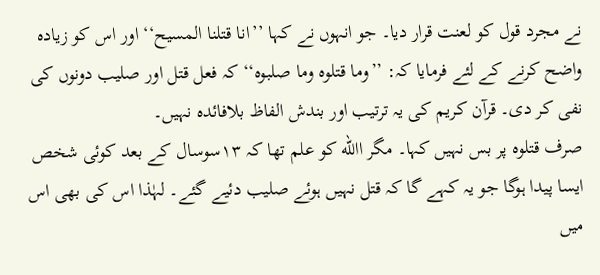نے مجرد قول کو لعنت قرار دیا۔ جو انہوں نے کہا ’’انا قتلنا المسیح‘‘ اور اس کو زیادہ واضح کرنے کے لئے فرمایا کہ: ’’وما قتلوہ وما صلبوہ‘‘ کہ فعل قتل اور صلیب دونوں کی نفی کر دی۔ قرآن کریم کی یہ ترتیب اور بندش الفاظ بلافائدہ نہیں۔
صرف قتلوہ پر بس نہیں کہا۔ مگر االله کو علم تھا کہ ۱۳سوسال کے بعد کوئی شخص ایسا پیدا ہوگا جو یہ کہے گا کہ قتل نہیں ہوئے صلیب دئیے گئے۔ لہٰذا اس کی بھی اس میں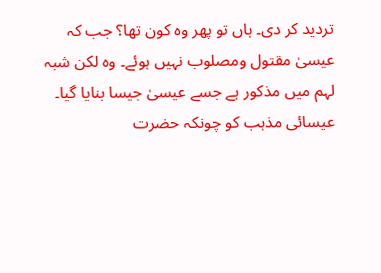تردید کر دی۔ ہاں تو پھر وہ کون تھا؟ جب کہ عیسیٰ مقتول ومصلوب نہیں ہوئے۔ وہ لکن شبہ لہم میں مذکور ہے جسے عیسیٰ جیسا بنایا گیا۔
عیسائی مذہب کو چونکہ حضرت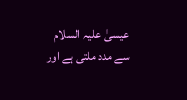عیسیٰ علیہ السلام سے مدد ملتی ہے اور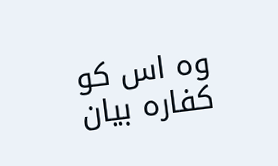وہ اس کو کفارہ بیان